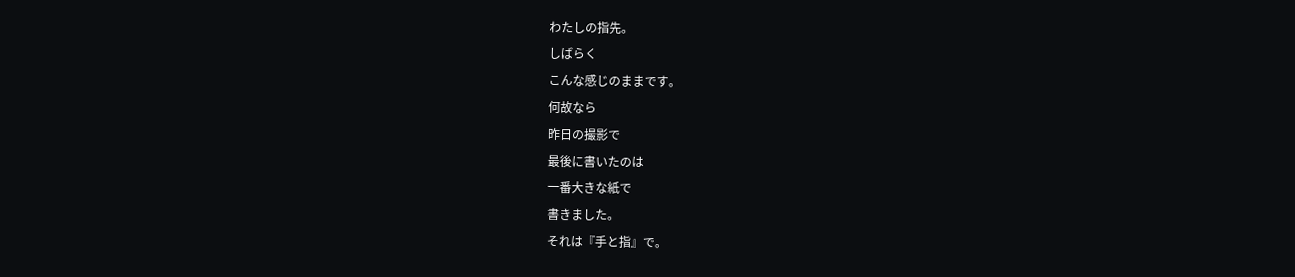わたしの指先。
しばらく
こんな感じのままです。
何故なら
昨日の撮影で
最後に書いたのは
一番大きな紙で
書きました。
それは『手と指』で。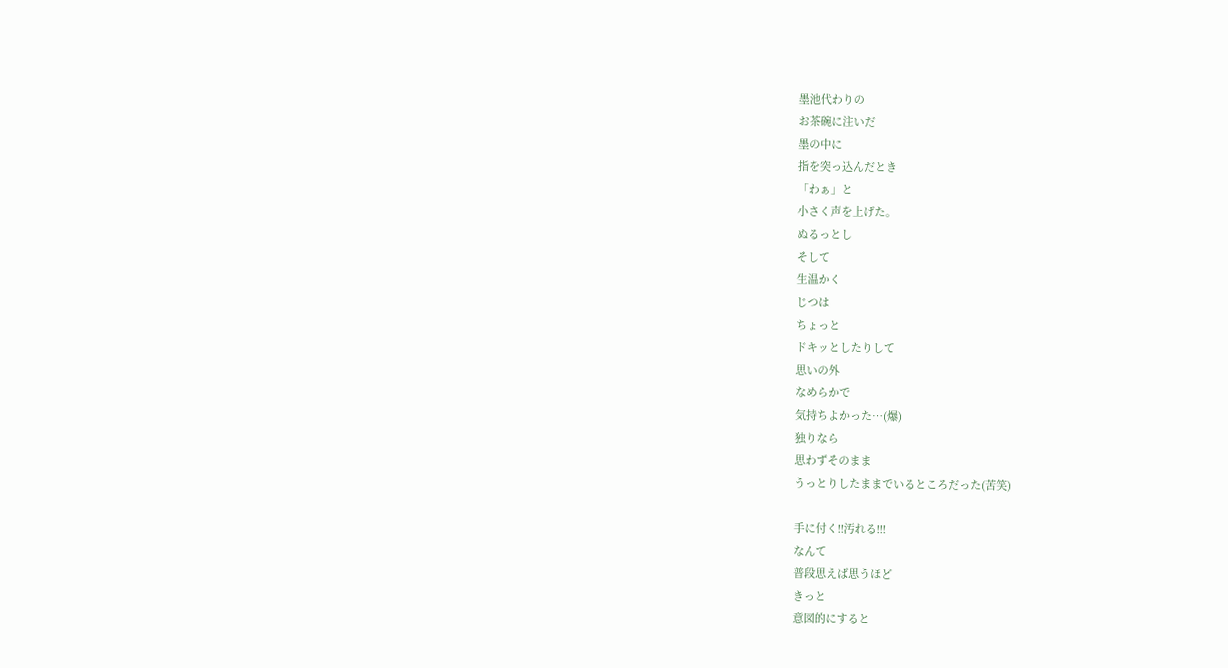墨池代わりの
お茶碗に注いだ
墨の中に
指を突っ込んだとき
「わぁ」と
小さく声を上げた。
ぬるっとし
そして
生温かく
じつは
ちょっと
ドキッとしたりして
思いの外
なめらかで
気持ちよかった…(爆)
独りなら
思わずそのまま
うっとりしたままでいるところだった(苦笑)

手に付く!!汚れる!!!
なんて
普段思えば思うほど
きっと
意図的にすると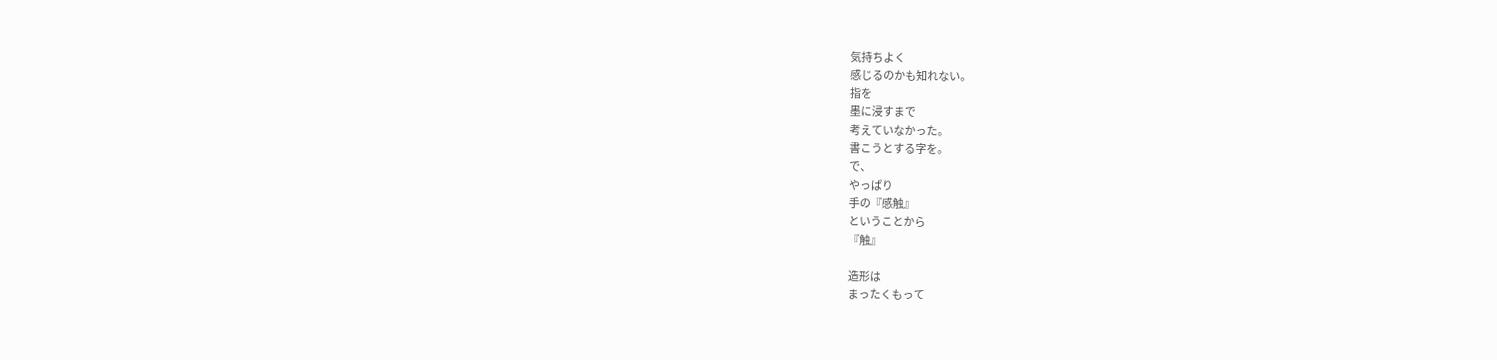気持ちよく
感じるのかも知れない。
指を
墨に浸すまで
考えていなかった。
書こうとする字を。
で、
やっぱり
手の『感触』
ということから
『触』

造形は
まったくもって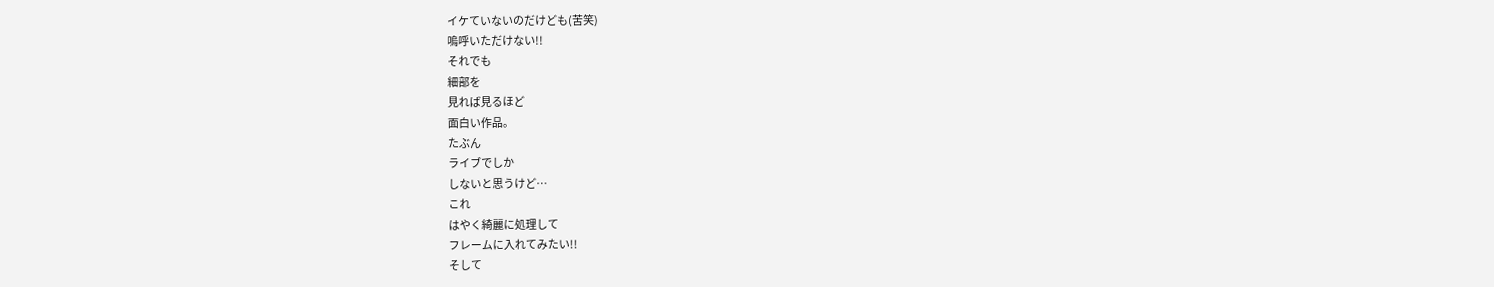イケていないのだけども(苦笑)
嗚呼いただけない!!
それでも
細部を
見れば見るほど
面白い作品。
たぶん
ライブでしか
しないと思うけど…
これ
はやく綺麗に処理して
フレームに入れてみたい!!
そして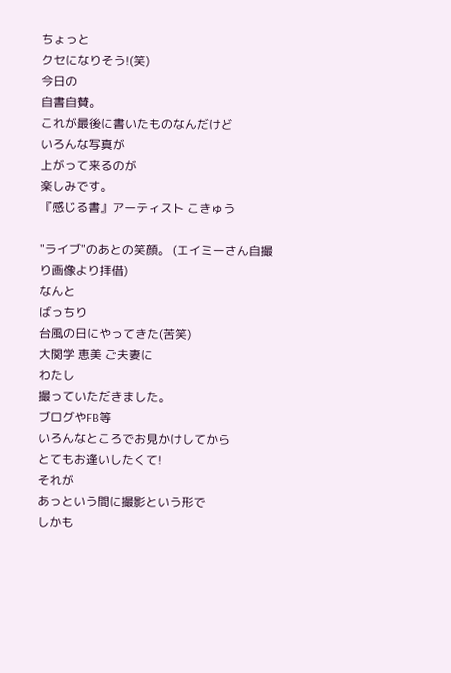ちょっと
クセになりそう!(笑)
今日の
自書自賛。
これが最後に書いたものなんだけど
いろんな写真が
上がって来るのが
楽しみです。
『感じる書』アーティスト こきゅう

"ライブ"のあとの笑顔。 (エイミーさん自撮り画像より拝借)
なんと
ばっちり
台風の日にやってきた(苦笑)
大関学 恵美 ご夫妻に
わたし
撮っていただきました。
ブログやFB等
いろんなところでお見かけしてから
とてもお逢いしたくて!
それが
あっという間に撮影という形で
しかも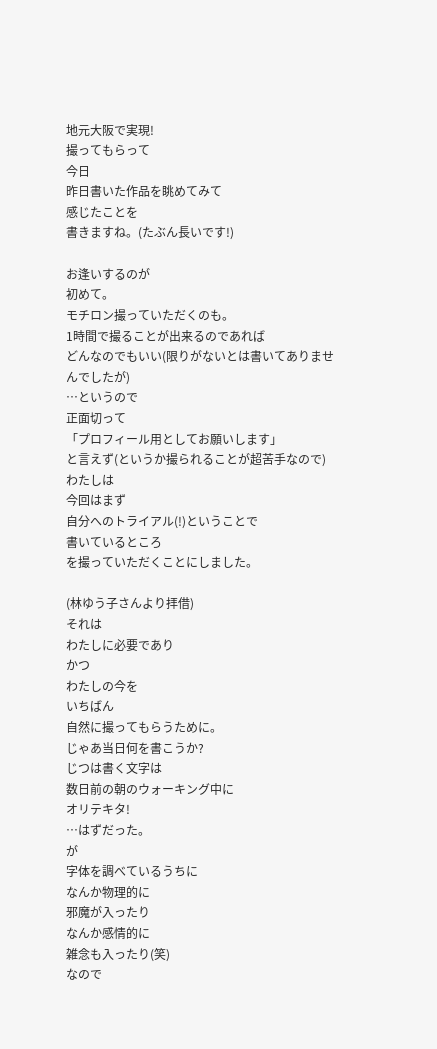地元大阪で実現!
撮ってもらって
今日
昨日書いた作品を眺めてみて
感じたことを
書きますね。(たぶん長いです!)

お逢いするのが
初めて。
モチロン撮っていただくのも。
1時間で撮ることが出来るのであれば
どんなのでもいい(限りがないとは書いてありませんでしたが)
…というので
正面切って
「プロフィール用としてお願いします」
と言えず(というか撮られることが超苦手なので)
わたしは
今回はまず
自分へのトライアル(!)ということで
書いているところ
を撮っていただくことにしました。

(林ゆう子さんより拝借)
それは
わたしに必要であり
かつ
わたしの今を
いちばん
自然に撮ってもらうために。
じゃあ当日何を書こうか?
じつは書く文字は
数日前の朝のウォーキング中に
オリテキタ!
…はずだった。
が
字体を調べているうちに
なんか物理的に
邪魔が入ったり
なんか感情的に
雑念も入ったり(笑)
なので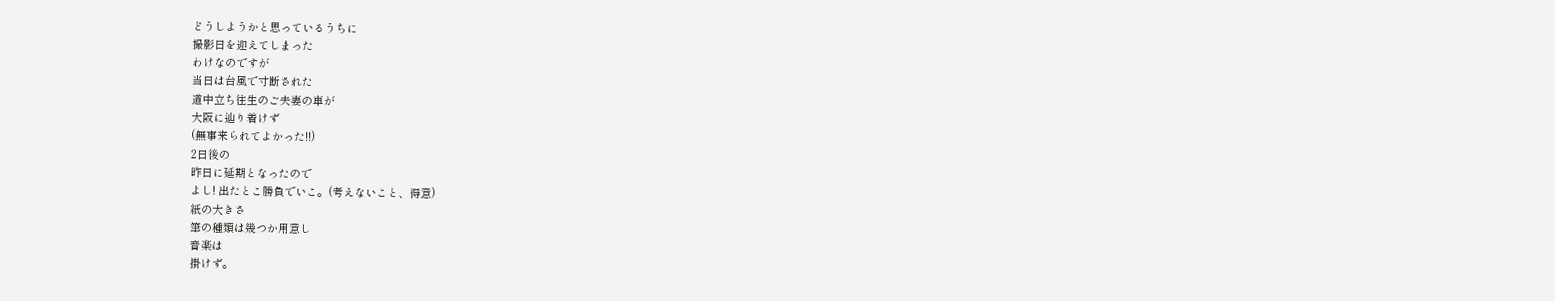どうしようかと思っているうちに
撮影日を迎えてしまった
わけなのですが
当日は台風で寸断された
道中立ち往生のご夫妻の車が
大阪に辿り着けず
(無事来られてよかった!!)
2日後の
昨日に延期となったので
よし! 出たとこ勝負でいこ。(考えないこと、得意)
紙の大きさ
筆の種類は幾つか用意し
音楽は
掛けず。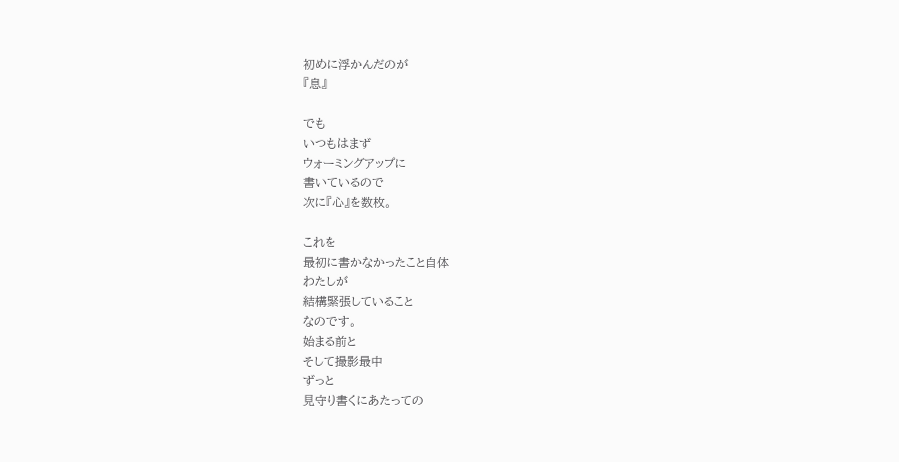初めに浮かんだのが
『息』

でも
いつもはまず
ウォーミングアップに
書いているので
次に『心』を数枚。

これを
最初に書かなかったこと自体
わたしが
結構緊張していること
なのです。
始まる前と
そして撮影最中
ずっと
見守り書くにあたっての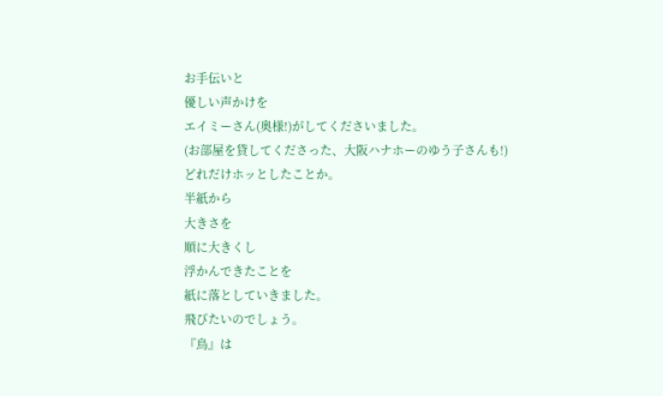お手伝いと
優しい声かけを
エイミーさん(奥様!)がしてくださいました。
(お部屋を貸してくださった、大阪ハナホーのゆう子さんも!)
どれだけホッとしたことか。
半紙から
大きさを
順に大きくし
浮かんできたことを
紙に落としていきました。
飛びたいのでしょう。
『鳥』は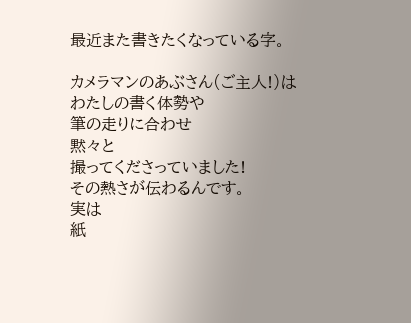最近また書きたくなっている字。

カメラマンのあぶさん(ご主人!)は
わたしの書く体勢や
筆の走りに合わせ
黙々と
撮ってくださっていました!
その熱さが伝わるんです。
実は
紙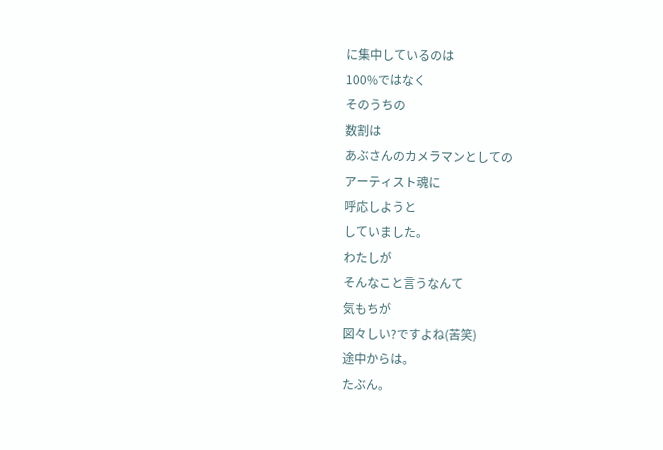に集中しているのは
100%ではなく
そのうちの
数割は
あぶさんのカメラマンとしての
アーティスト魂に
呼応しようと
していました。
わたしが
そんなこと言うなんて
気もちが
図々しい?ですよね(苦笑)
途中からは。
たぶん。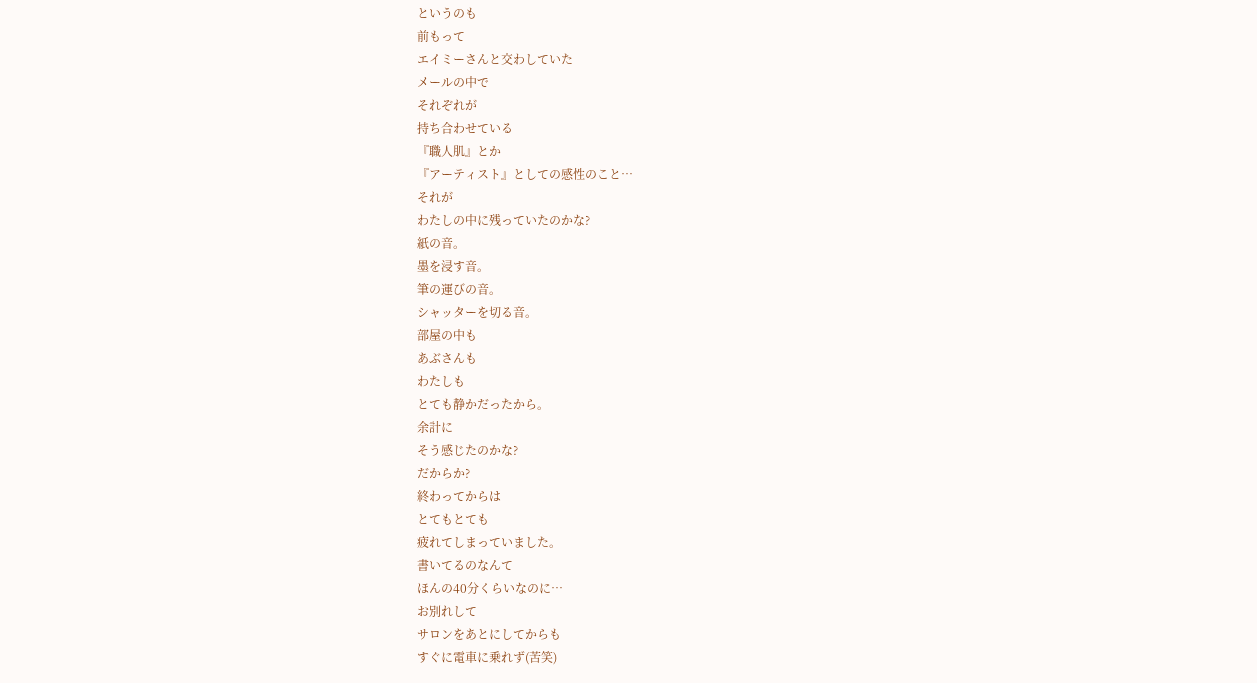というのも
前もって
エイミーさんと交わしていた
メールの中で
それぞれが
持ち合わせている
『職人肌』とか
『アーティスト』としての感性のこと…
それが
わたしの中に残っていたのかな?
紙の音。
墨を浸す音。
筆の運びの音。
シャッターを切る音。
部屋の中も
あぶさんも
わたしも
とても静かだったから。
余計に
そう感じたのかな?
だからか?
終わってからは
とてもとても
疲れてしまっていました。
書いてるのなんて
ほんの40分くらいなのに…
お別れして
サロンをあとにしてからも
すぐに電車に乗れず(苦笑)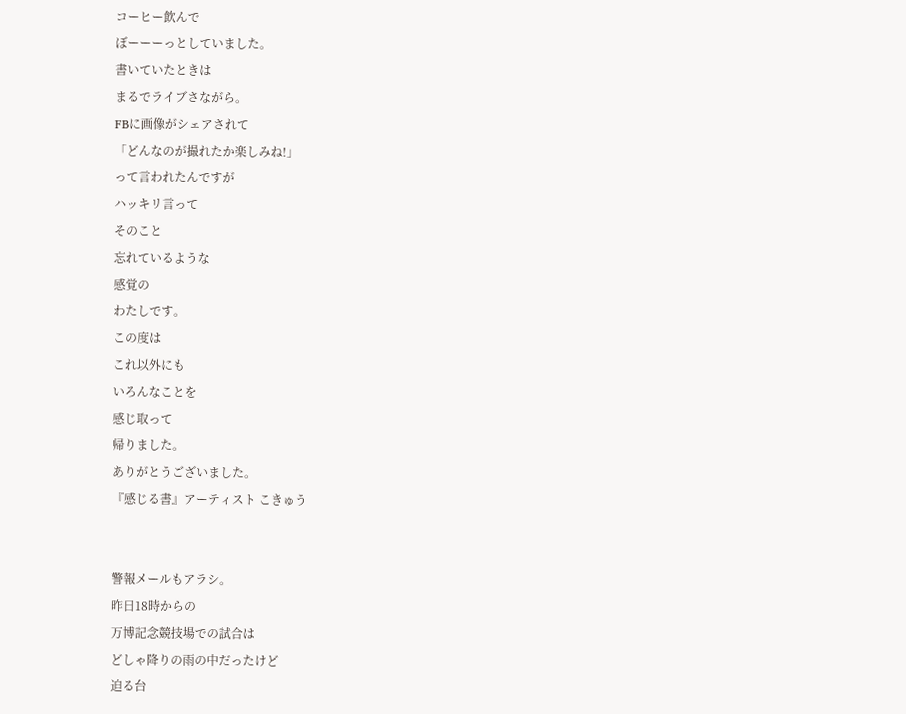コーヒー飲んで
ぼーーーっとしていました。
書いていたときは
まるでライブさながら。
FBに画像がシェアされて
「どんなのが撮れたか楽しみね!」
って言われたんですが
ハッキリ言って
そのこと
忘れているような
感覚の
わたしです。
この度は
これ以外にも
いろんなことを
感じ取って
帰りました。
ありがとうございました。
『感じる書』アーティスト こきゅう


警報メールもアラシ。
昨日18時からの
万博記念競技場での試合は
どしゃ降りの雨の中だったけど
迫る台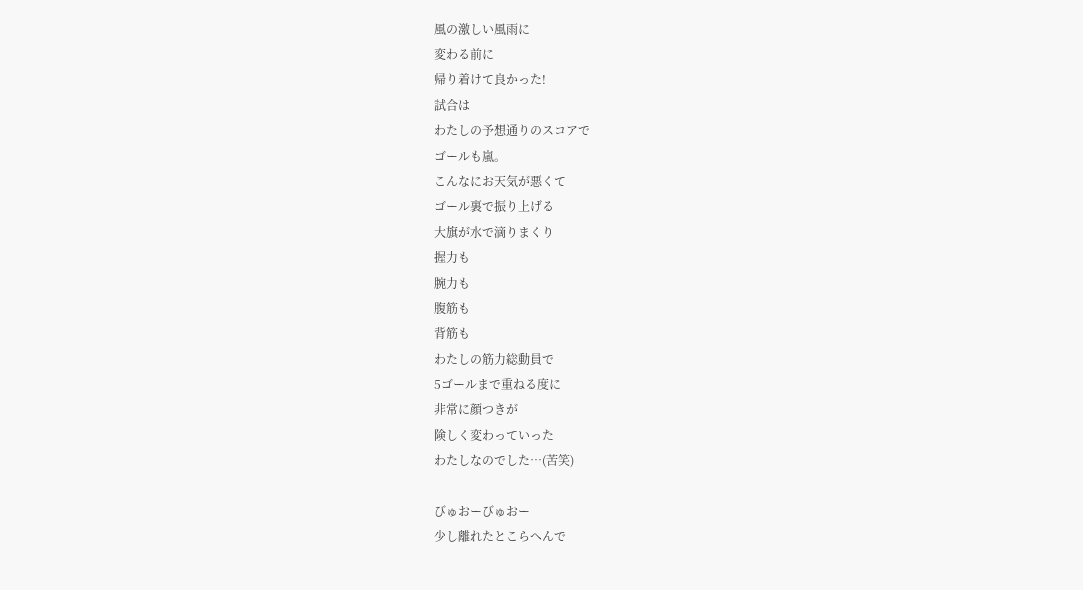風の激しい風雨に
変わる前に
帰り着けて良かった!
試合は
わたしの予想通りのスコアで
ゴールも嵐。
こんなにお天気が悪くて
ゴール裏で振り上げる
大旗が水で滴りまくり
握力も
腕力も
腹筋も
背筋も
わたしの筋力総動員で
5ゴールまで重ねる度に
非常に顔つきが
険しく変わっていった
わたしなのでした…(苦笑)

びゅおーびゅおー
少し離れたとこらへんで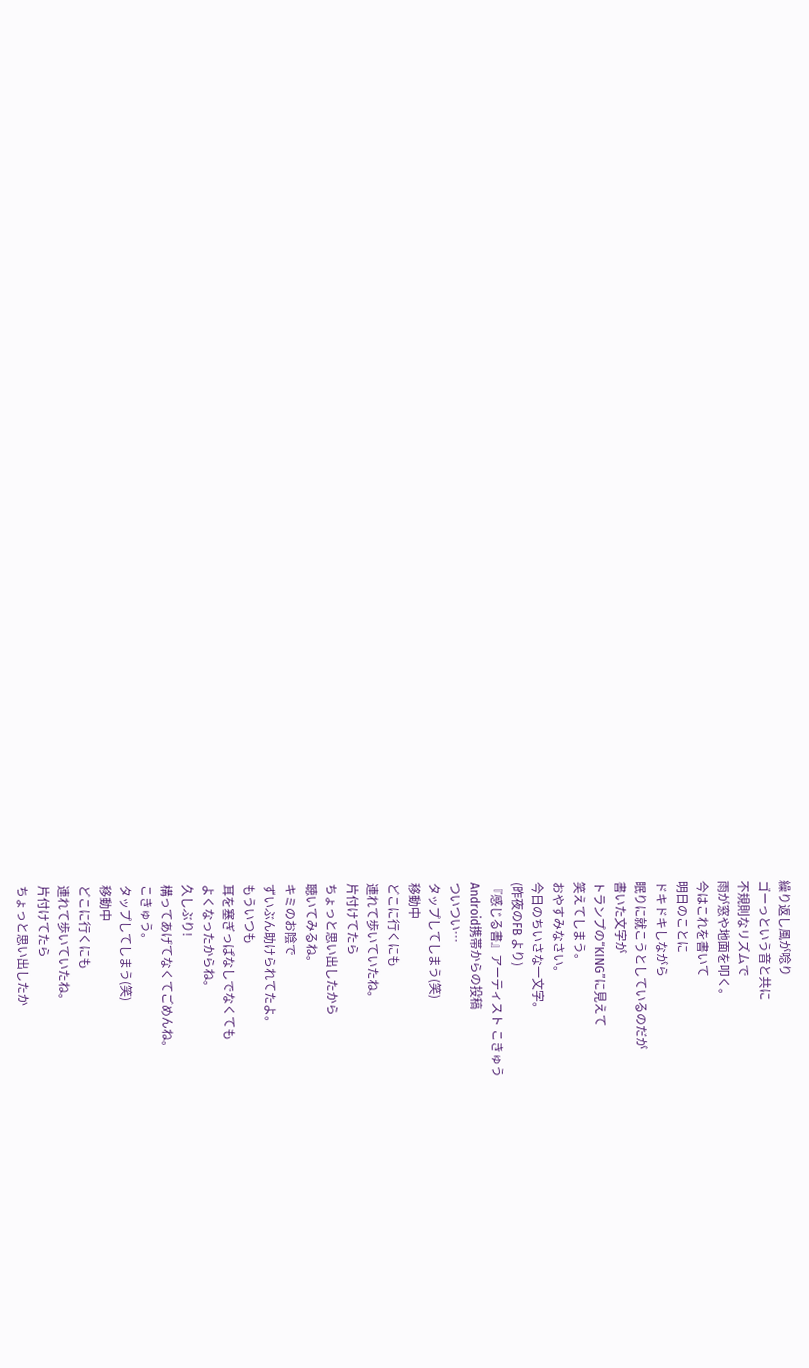繰り返し風が唸り
ゴーっという音と共に
不規則なリズムで
雨が窓や地面を叩く。
今はこれを書いて
明日のことに
ドキドキしながら
眠りに就こうとしているのだが
書いた文字が
トランプの“KING”に見えて
笑えてしまう。
おやすみなさい。
今日のちいさな一文字。
(昨夜のFB より)
『感じる書』アーティスト こきゅう
Android携帯からの投稿
ついつい…
タップしてしまう(笑)
移動中
どこに行くにも
連れて歩いていたね。
片付けてたら
ちょっと思い出したから
聴いてみるね。
キミのお陰で
ずいぶん助けられてたよ。
もういつも
耳を塞ぎっぱなしでなくても
よくなったからね。
久しぶり!
構ってあげてなくてごめんね。
こきゅう。
タップしてしまう(笑)
移動中
どこに行くにも
連れて歩いていたね。
片付けてたら
ちょっと思い出したか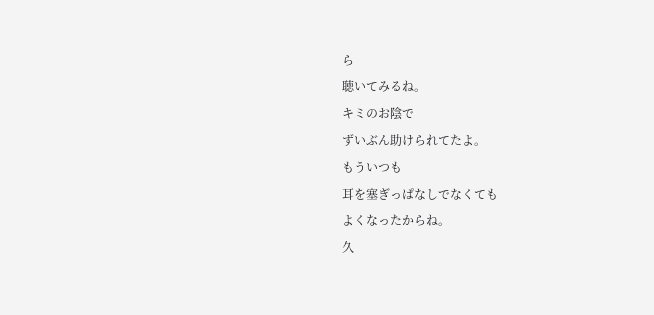ら
聴いてみるね。
キミのお陰で
ずいぶん助けられてたよ。
もういつも
耳を塞ぎっぱなしでなくても
よくなったからね。
久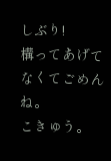しぶり!
構ってあげてなくてごめんね。
こきゅう。